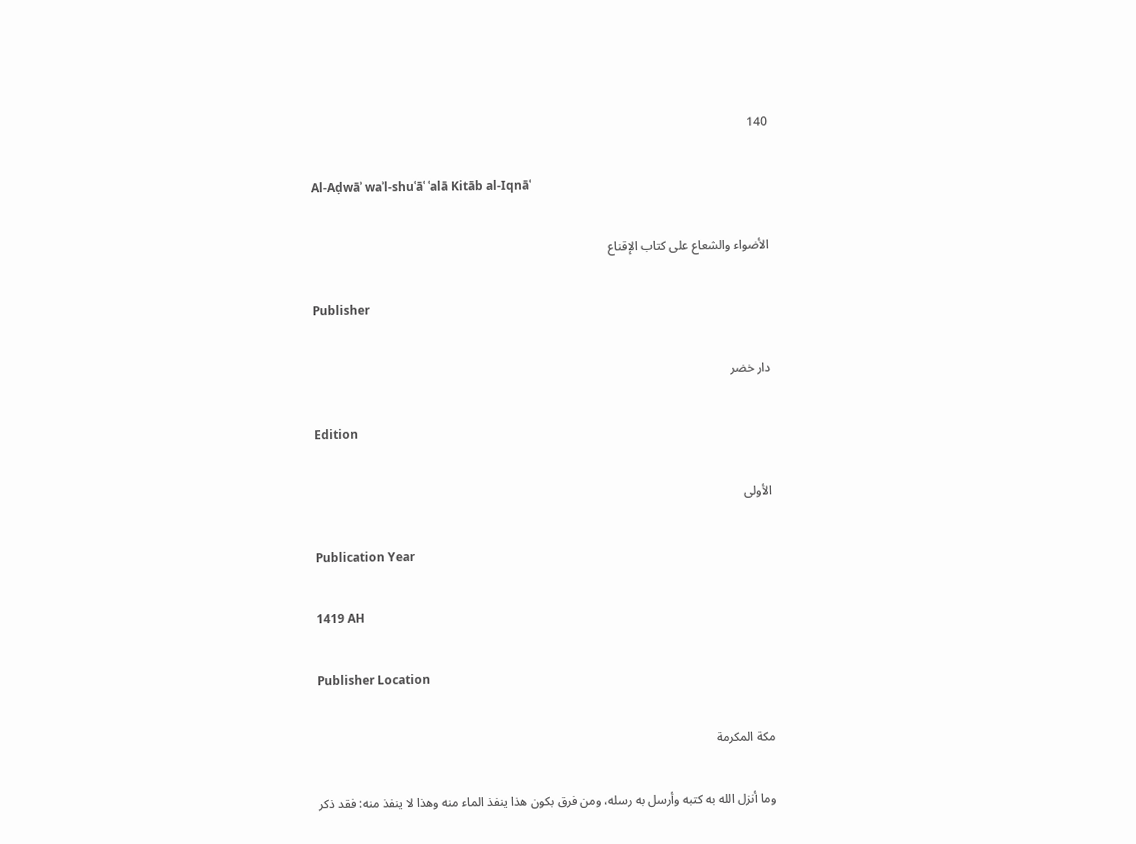140

Al-Aḍwāʾ waʾl-shuʿāʿ ʿalā Kitāb al-Iqnāʿ

الأضواء والشعاع على كتاب الإقناع

Publisher

دار خضر

Edition

الأولى

Publication Year

1419 AH

Publisher Location

مكة المكرمة

وما أنزل الله به كتبه وأرسل به رسله، ومن فرق بكون هذا ينفذ الماء منه وهذا لا ينفذ منه: فقد ذكر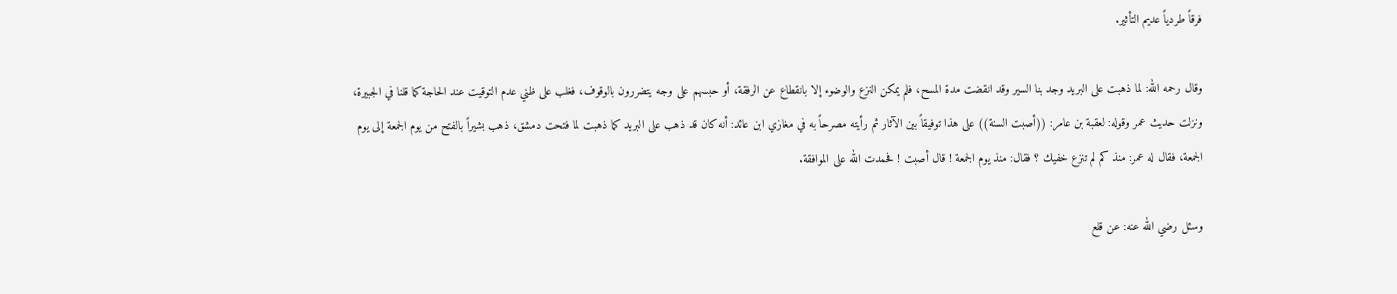فرقاً طردياً عديم التأثير.

وقال رحمه الله: لما ذهبت على البريد وجد بنا السير وقد انقضت مدة المسح، فلم يمكن النزع والوضوء إلا بانقطاع عن الرفقة، أو حبسهم على وجه يتضررون بالوقوف، فغلب على ظني عدم التوقيت عند الحاجة كما قلنا في الجبيرة، ونزلت حديث عمر وقوله: لعقبة بن عامر: ((أصبت السنة)) على هذا توفيقاً بين الآثار ثم رأيته مصرحاً به في مغازي ابن عائد: أنه كان قد ذهب على البريد كما ذهبت لما فتحت دمشق، ذهب بشيراً بالفتح من يوم الجمعة إلى يوم الجمعة، فقال له عمر: منذ كم لم تنزع خفيك ؟ فقال: منذ يوم الجمعة ! قال أصبت ! فحمدت الله على الموافقة.

وسئل رضي الله عنه: عن قلع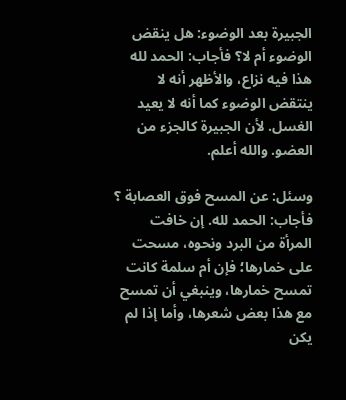الجبيرة بعد الوضوء: هل ينقض الوضوء أم لا؟ فأجاب: الحمد لله هذا فيه نزاع، والأظهر أنه لا ينتقض الوضوء كما أنه لا يعيد الغسل. لأن الجبيرة كالجزء من العضو. والله أعلم.

وسئل: عن المسح فوق العصابة ؟ فأجاب: الحمد لله. إن خافت المرأة من البرد ونحوه، مسحت على خمارها؛ فإن أم سلمة كانت تمسح خمارها، وينبغي أن تمسح مع هذا بعض شعرها، وأما إذا لم يكن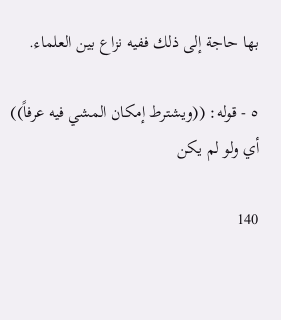بها حاجة إلى ذلك ففيه نزاع بين العلماء.

٥ - قوله: ((ويشترط إمكان المشي فيه عرفاً)) أي ولو لم يكن

140